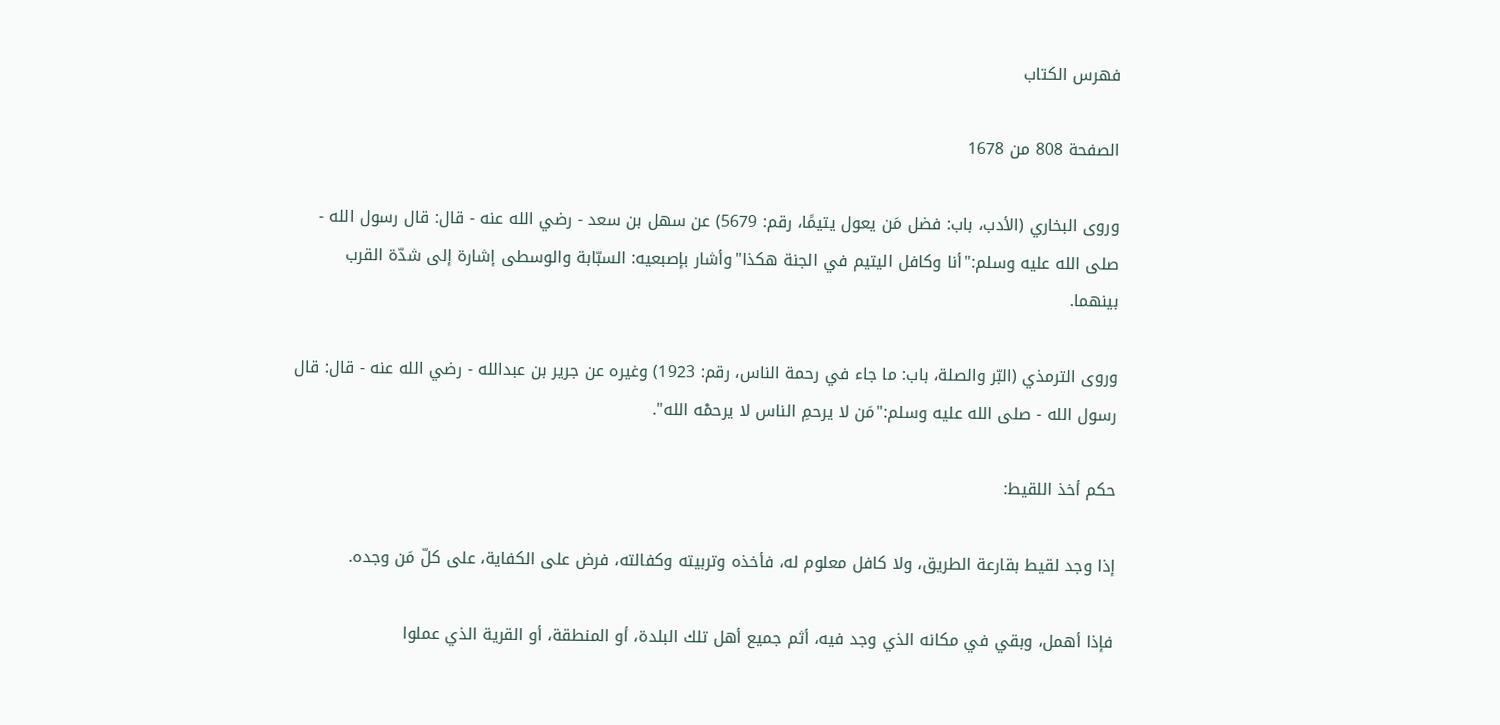فهرس الكتاب

الصفحة 808 من 1678

وروى البخاري (الأدب، باب: فضل مَن يعول يتيمًا، رقم: 5679) عن سهل بن سعد - رضي الله عنه - قال: قال رسول الله - صلى الله عليه وسلم:"أنا وكافل اليتيم في الجنة هكذا"وأشار بإصبعيه: السبّابة والوسطى إشارة إلى شدّة القرب بينهما.

وروى الترمذي (البّر والصلة، باب: ما جاء في رحمة الناس، رقم: 1923) وغيره عن جرير بن عبدالله - رضي الله عنه - قال: قال رسول الله - صلى الله عليه وسلم:"مَن لا يرحمِ الناس لا يرحمْه الله".

حكم أخذ اللقيط:

إذا وجد لقيط بقارعة الطريق، ولا كافل معلوم له، فأخذه وتربيته وكفالته، فرض على الكفاية، على كلّ مَن وجده.

فإذا أهمل، وبقي في مكانه الذي وجد فيه، أثم جميع أهل تلك البلدة، أو المنطقة، أو القرية الذي عملوا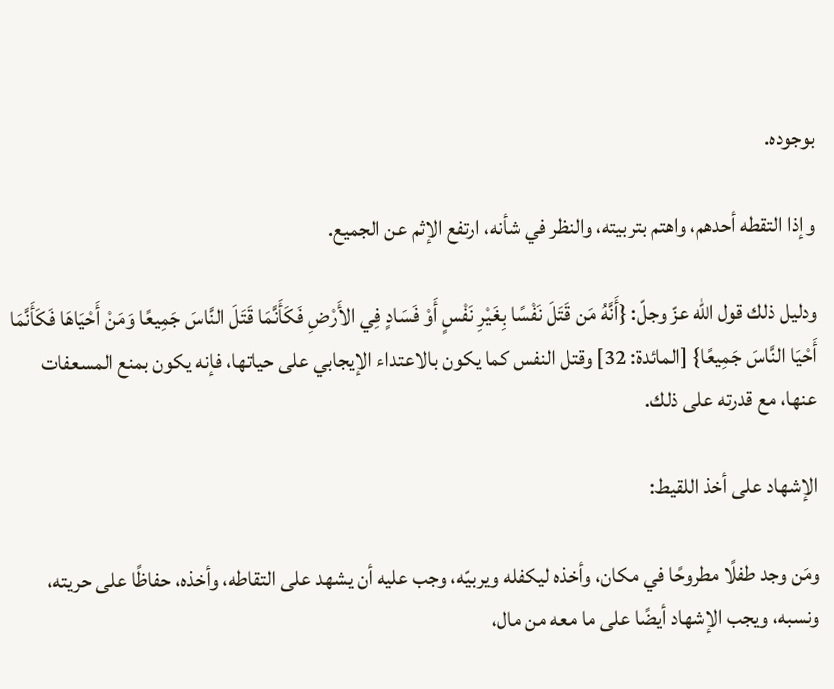بوجوده.

وإذا التقطه أحدهم، واهتم بتربيته، والنظر في شأنه، ارتفع الإثم عن الجميع.

ودليل ذلك قول الله عزّ وجلّ: {أَنَّهُ مَن قَتَلَ نَفْسًا بِغَيْرِ نَفْسٍ أَوْ فَسَادٍ فِي الأَرْضِ فَكَأَنَّمَا قَتَلَ النَّاسَ جَمِيعًا وَمَنْ أَحْيَاهَا فَكَأَنَّمَا أَحْيَا النَّاسَ جَمِيعًا} [المائدة: 32] وقتل النفس كما يكون بالاعتداء الإيجابي على حياتها، فإنه يكون بمنع المسعفات عنها، مع قدرته على ذلك.

الإشهاد على أخذ اللقيط:

ومَن وجد طفلًا مطروحًا في مكان، وأخذه ليكفله ويربيّه، وجب عليه أن يشهد على التقاطه، وأخذه، حفاظًا على حريته، ونسبه، ويجب الإشهاد أيضًا على ما معه من مال،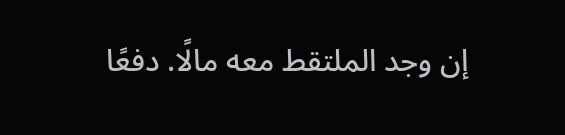إن وجد الملتقط معه مالًا. دفعًا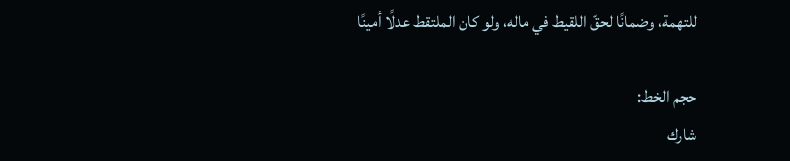للتهمة، وضمانًا لحقّ اللقيط في ماله، ولو كان الملتقط عدلًا أمينًا

حجم الخط:
شارك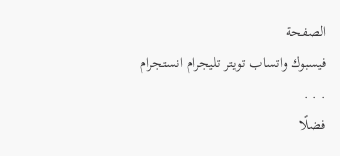الصفحة
فيسبوك واتساب تويتر تليجرام انستجرام
. . .
فضلًا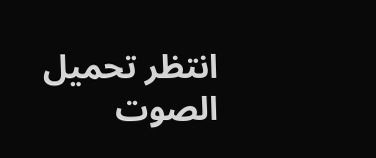انتظر تحميل الصوت